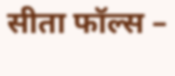सीता फॉल्स –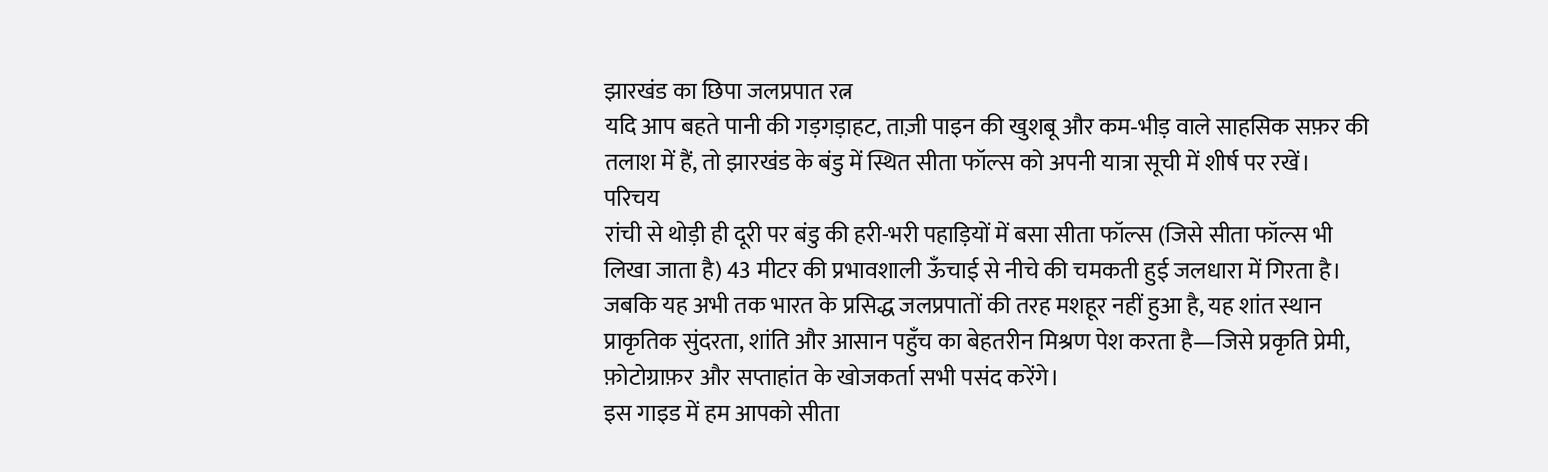झारखंड का छिपा जलप्रपात रत्न
यदि आप बहते पानी की गड़गड़ाहट, ताज़ी पाइन की खुशबू और कम‑भीड़ वाले साहसिक सफ़र की तलाश में हैं, तो झारखंड के बंडु में स्थित सीता फॉल्स को अपनी यात्रा सूची में शीर्ष पर रखें।
परिचय
रांची से थोड़ी ही दूरी पर बंडु की हरी-भरी पहाड़ियों में बसा सीता फॉल्स (जिसे सीता फॉल्स भी लिखा जाता है) 43 मीटर की प्रभावशाली ऊँचाई से नीचे की चमकती हुई जलधारा में गिरता है। जबकि यह अभी तक भारत के प्रसिद्ध जलप्रपातों की तरह मशहूर नहीं हुआ है, यह शांत स्थान प्राकृतिक सुंदरता, शांति और आसान पहुँच का बेहतरीन मिश्रण पेश करता है—जिसे प्रकृति प्रेमी, फ़ोटोग्राफ़र और सप्ताहांत के खोजकर्ता सभी पसंद करेंगे।
इस गाइड में हम आपको सीता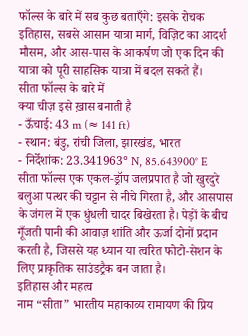फॉल्स के बारे में सब कुछ बताएँगे: इसके रोचक इतिहास, सबसे आसान यात्रा मार्ग, विज़िट का आदर्श मौसम, और आस‑पास के आकर्षण जो एक दिन की यात्रा को पूरी साहसिक यात्रा में बदल सकते हैं।
सीता फॉल्स के बारे में
क्या चीज़ इसे ख़ास बनाती है
- ऊँचाई: 43 m (≈ 141 ft)
- स्थान: बंडु, रांची जिला, झारखंड, भारत
- निर्देशांक: 23.341963° N, 85.643900° E
सीता फॉल्स एक एकल‑ड्रॉप जलप्रपात है जो खुरदुरे बलुआ पत्थर की चट्टान से नीचे गिरता है, और आसपास के जंगल में एक धुंधली चादर बिखेरता है। पेड़ों के बीच गूँजती पानी की आवाज़ शांति और ऊर्जा दोनों प्रदान करती है, जिससे यह ध्यान या त्वरित फोटो‑सेशन के लिए प्राकृतिक साउंडट्रैक बन जाता है।
इतिहास और महत्व
नाम “सीता” भारतीय महाकाव्य रामायण की प्रिय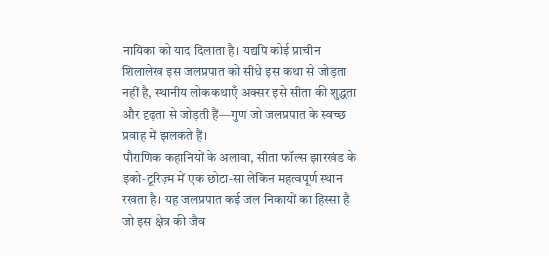नायिका को याद दिलाता है। यद्यपि कोई प्राचीन शिलालेख इस जलप्रपात को सीधे इस कथा से जोड़ता नहीं है, स्थानीय लोककथाएँ अक्सर इसे सीता की शुद्धता और दृढ़ता से जोड़ती हैं—गुण जो जलप्रपात के स्वच्छ प्रवाह में झलकते हैं।
पौराणिक कहानियों के अलावा, सीता फॉल्स झारखंड के इको‑टूरिज़्म में एक छोटा‑सा लेकिन महत्वपूर्ण स्थान रखता है। यह जलप्रपात कई जल निकायों का हिस्सा है जो इस क्षेत्र की जैव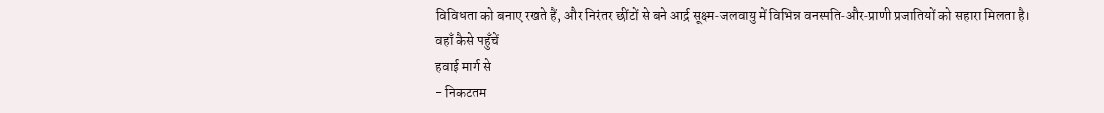विविधता को बनाए रखते हैं, और निरंतर छींटों से बने आर्द्र सूक्ष्म‑जलवायु में विभिन्न वनस्पति‑और‑प्राणी प्रजातियों को सहारा मिलता है।
वहाँ कैसे पहुँचें
हवाई मार्ग से
- निकटतम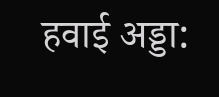हवाई अड्डा: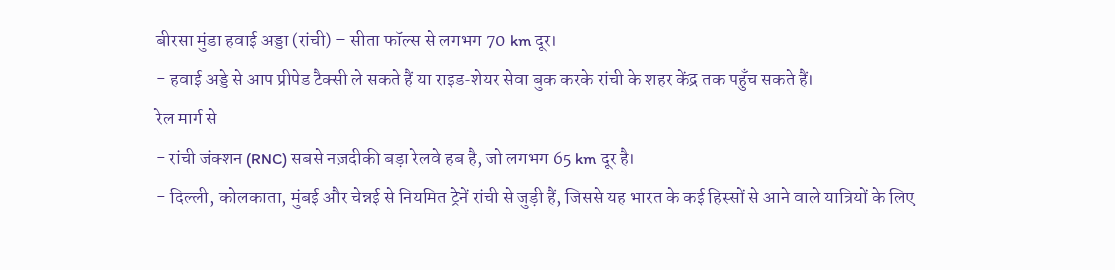बीरसा मुंडा हवाई अड्डा (रांची) – सीता फॉल्स से लगभग 70 km दूर।
- हवाई अड्डे से आप प्रीपेड टैक्सी ले सकते हैं या राइड‑शेयर सेवा बुक करके रांची के शहर केंद्र तक पहुँच सकते हैं।
रेल मार्ग से
- रांची जंक्शन (RNC) सबसे नज़दीकी बड़ा रेलवे हब है, जो लगभग 65 km दूर है।
- दिल्ली, कोलकाता, मुंबई और चेन्नई से नियमित ट्रेनें रांची से जुड़ी हैं, जिससे यह भारत के कई हिस्सों से आने वाले यात्रियों के लिए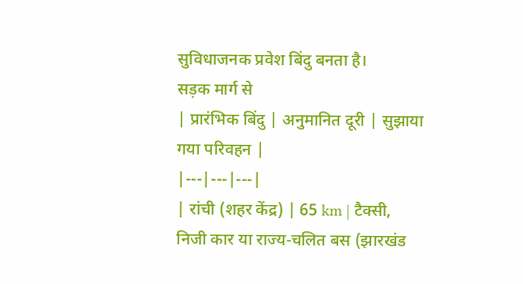सुविधाजनक प्रवेश बिंदु बनता है।
सड़क मार्ग से
| प्रारंभिक बिंदु | अनुमानित दूरी | सुझाया गया परिवहन |
|---|---|---|
| रांची (शहर केंद्र) | 65 km | टैक्सी, निजी कार या राज्य‑चलित बस (झारखंड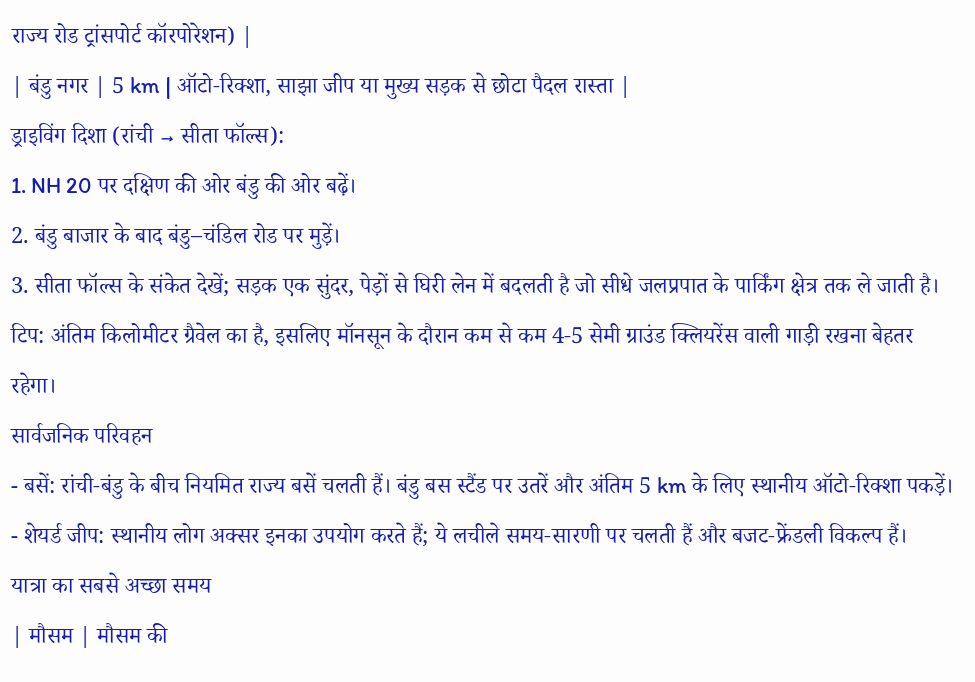राज्य रोड ट्रांसपोर्ट कॉरपोरेशन) |
| बंडु नगर | 5 km | ऑटो‑रिक्शा, साझा जीप या मुख्य सड़क से छोटा पैदल रास्ता |
ड्राइविंग दिशा (रांची → सीता फॉल्स):
1. NH 20 पर दक्षिण की ओर बंडु की ओर बढ़ें।
2. बंडु बाजार के बाद बंडु–चंडिल रोड पर मुड़ें।
3. सीता फॉल्स के संकेत देखें; सड़क एक सुंदर, पेड़ों से घिरी लेन में बदलती है जो सीधे जलप्रपात के पार्किंग क्षेत्र तक ले जाती है।
टिप: अंतिम किलोमीटर ग्रैवेल का है, इसलिए मॉनसून के दौरान कम से कम 4‑5 सेमी ग्राउंड क्लियरेंस वाली गाड़ी रखना बेहतर रहेगा।
सार्वजनिक परिवहन
- बसें: रांची‑बंडु के बीच नियमित राज्य बसें चलती हैं। बंडु बस स्टैंड पर उतरें और अंतिम 5 km के लिए स्थानीय ऑटो‑रिक्शा पकड़ें।
- शेयर्ड जीप: स्थानीय लोग अक्सर इनका उपयोग करते हैं; ये लचीले समय‑सारणी पर चलती हैं और बजट‑फ्रेंडली विकल्प हैं।
यात्रा का सबसे अच्छा समय
| मौसम | मौसम की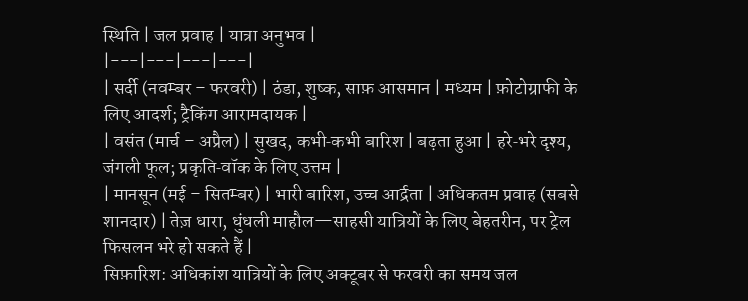स्थिति | जल प्रवाह | यात्रा अनुभव |
|---|---|---|---|
| सर्दी (नवम्बर – फरवरी) | ठंडा, शुष्क, साफ़ आसमान | मध्यम | फ़ोटोग्राफी के लिए आदर्श; ट्रैकिंग आरामदायक |
| वसंत (मार्च – अप्रैल) | सुखद, कभी‑कभी बारिश | बढ़ता हुआ | हरे‑भरे दृश्य, जंगली फूल; प्रकृति‑वॉक के लिए उत्तम |
| मानसून (मई – सितम्बर) | भारी बारिश, उच्च आर्द्रता | अधिकतम प्रवाह (सबसे शानदार) | तेज़ धारा, धुंधली माहौल—साहसी यात्रियों के लिए बेहतरीन, पर ट्रेल फिसलन भरे हो सकते हैं |
सिफ़ारिश: अधिकांश यात्रियों के लिए अक्टूबर से फरवरी का समय जल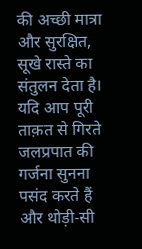की अच्छी मात्रा और सुरक्षित, सूखे रास्ते का संतुलन देता है। यदि आप पूरी ताक़त से गिरते जलप्रपात की गर्जना सुनना पसंद करते हैं और थोड़ी‑सी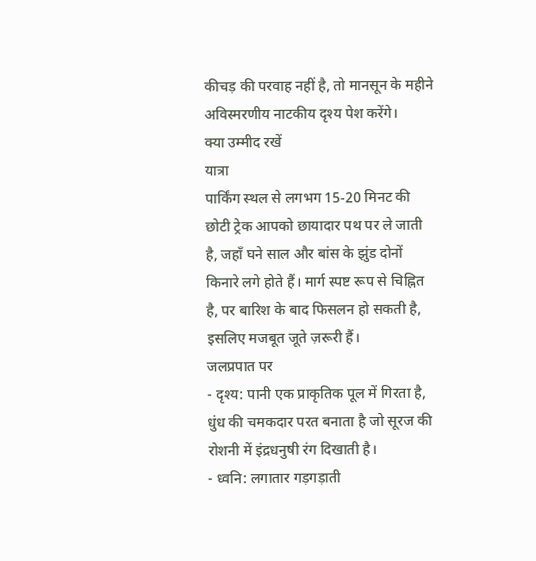कीचड़ की परवाह नहीं है, तो मानसून के महीने अविस्मरणीय नाटकीय दृश्य पेश करेंगे।
क्या उम्मीद रखें
यात्रा
पार्किंग स्थल से लगभग 15‑20 मिनट की छोटी ट्रेक आपको छायादार पथ पर ले जाती है, जहाँ घने साल और बांस के झुंड दोनों किनारे लगे होते हैं। मार्ग स्पष्ट रूप से चिह्नित है, पर बारिश के बाद फिसलन हो सकती है, इसलिए मजबूत जूते ज़रूरी हैं।
जलप्रपात पर
- दृश्य: पानी एक प्राकृतिक पूल में गिरता है, धुंध की चमकदार परत बनाता है जो सूरज की रोशनी में इंद्रधनुषी रंग दिखाती है।
- ध्वनि: लगातार गड़गड़ाती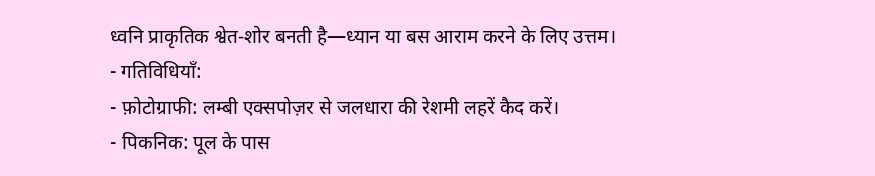ध्वनि प्राकृतिक श्वेत‑शोर बनती है—ध्यान या बस आराम करने के लिए उत्तम।
- गतिविधियाँ:
- फ़ोटोग्राफी: लम्बी एक्सपोज़र से जलधारा की रेशमी लहरें कैद करें।
- पिकनिक: पूल के पास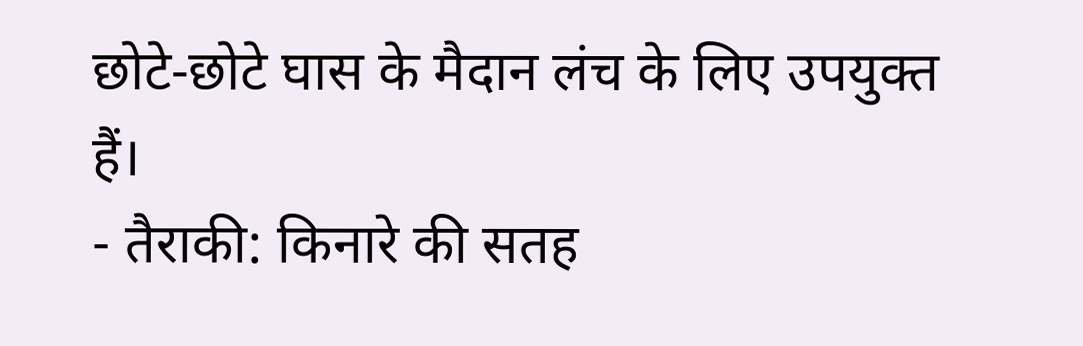छोटे‑छोटे घास के मैदान लंच के लिए उपयुक्त हैं।
- तैराकी: किनारे की सतह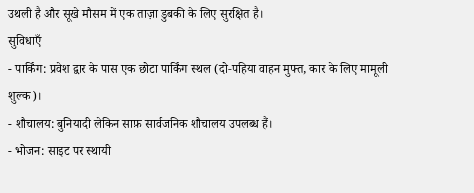उथली है और सूखे मौसम में एक ताज़ा डुबकी के लिए सुरक्षित है।
सुविधाएँ
- पार्किंग: प्रवेश द्वार के पास एक छोटा पार्किंग स्थल (दो‑पहिया वाहन मुफ्त, कार के लिए मामूली शुल्क)।
- शौचालय: बुनियादी लेकिन साफ़ सार्वजनिक शौचालय उपलब्ध हैं।
- भोजन: साइट पर स्थायी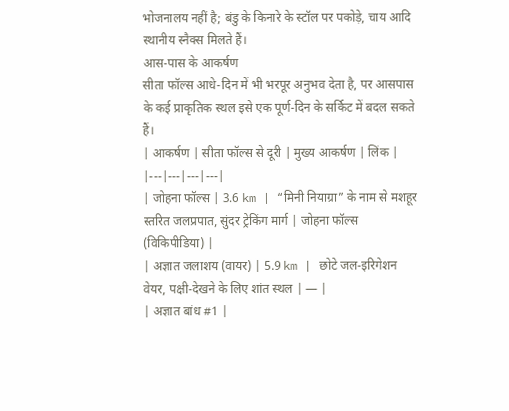भोजनालय नहीं है; बंडु के किनारे के स्टॉल पर पकोड़े, चाय आदि स्थानीय स्नैक्स मिलते हैं।
आस‑पास के आकर्षण
सीता फॉल्स आधे‑दिन में भी भरपूर अनुभव देता है, पर आसपास के कई प्राकृतिक स्थल इसे एक पूर्ण‑दिन के सर्किट में बदल सकते हैं।
| आकर्षण | सीता फॉल्स से दूरी | मुख्य आकर्षण | लिंक |
|---|---|---|---|
| जोहना फॉल्स | 3.6 km | “मिनी नियाग्रा” के नाम से मशहूर स्तरित जलप्रपात, सुंदर ट्रेकिंग मार्ग | जोहना फॉल्स (विकिपीडिया) |
| अज्ञात जलाशय (वायर) | 5.9 km | छोटे जल‑इरिगेशन वेयर, पक्षी‑देखने के लिए शांत स्थल | — |
| अज्ञात बांध #1 |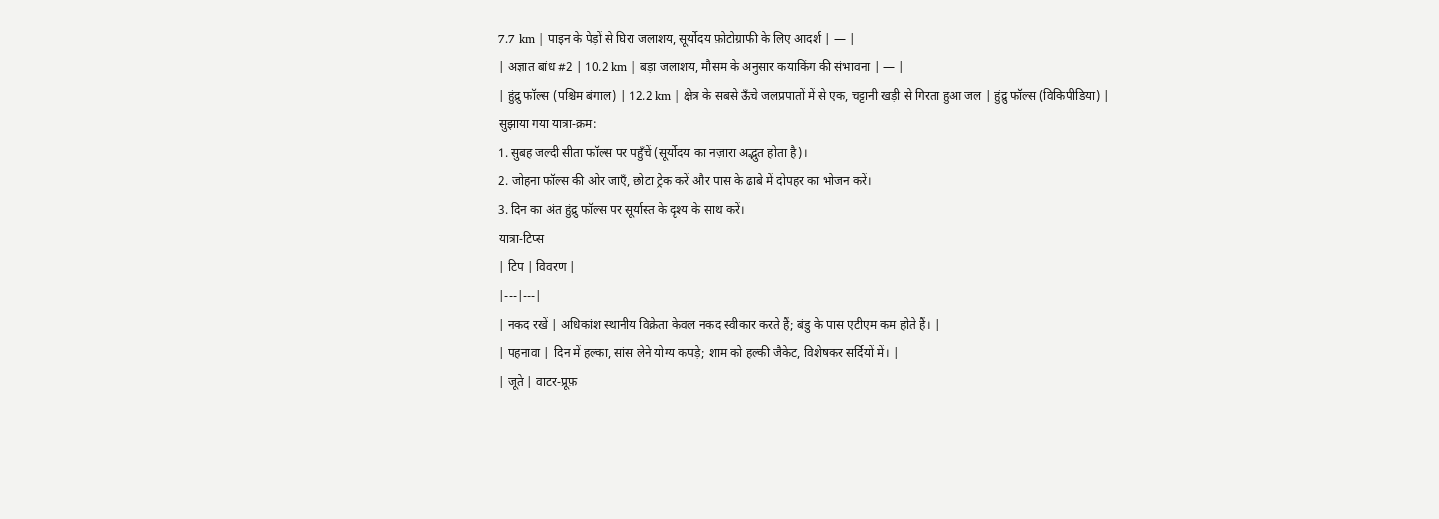7.7 km | पाइन के पेड़ों से घिरा जलाशय, सूर्योदय फ़ोटोग्राफी के लिए आदर्श | — |
| अज्ञात बांध #2 | 10.2 km | बड़ा जलाशय, मौसम के अनुसार कयाकिंग की संभावना | — |
| हुंद्रु फॉल्स (पश्चिम बंगाल) | 12.2 km | क्षेत्र के सबसे ऊँचे जलप्रपातों में से एक, चट्टानी खड़ी से गिरता हुआ जल | हुंद्रु फॉल्स (विकिपीडिया) |
सुझाया गया यात्रा‑क्रम:
1. सुबह जल्दी सीता फॉल्स पर पहुँचें (सूर्योदय का नज़ारा अद्भुत होता है)।
2. जोहना फॉल्स की ओर जाएँ, छोटा ट्रेक करें और पास के ढाबे में दोपहर का भोजन करें।
3. दिन का अंत हुंद्रु फॉल्स पर सूर्यास्त के दृश्य के साथ करें।
यात्रा‑टिप्स
| टिप | विवरण |
|---|---|
| नकद रखें | अधिकांश स्थानीय विक्रेता केवल नकद स्वीकार करते हैं; बंडु के पास एटीएम कम होते हैं। |
| पहनावा | दिन में हल्का, सांस लेने योग्य कपड़े; शाम को हल्की जैकेट, विशेषकर सर्दियों में। |
| जूते | वाटर‑प्रूफ़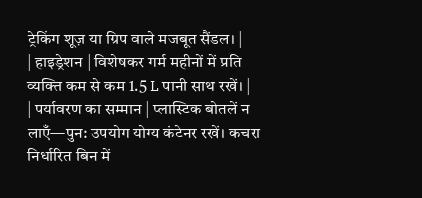ट्रेकिंग शूज़ या ग्रिप वाले मजबूत सैंडल। |
| हाइड्रेशन | विशेषकर गर्म महीनों में प्रति व्यक्ति कम से कम 1.5 L पानी साथ रखें। |
| पर्यावरण का सम्मान | प्लास्टिक बोतलें न लाएँ—पुन: उपयोग योग्य कंटेनर रखें। कचरा निर्धारित बिन में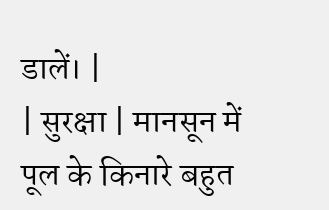डालें। |
| सुरक्षा | मानसून में पूल के किनारे बहुत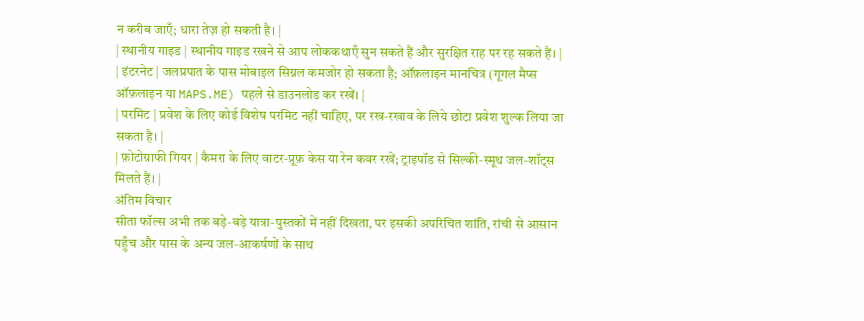न करीब जाएँ; धारा तेज़ हो सकती है। |
| स्थानीय गाइड | स्थानीय गाइड रखने से आप लोककथाएँ सुन सकते हैं और सुरक्षित राह पर रह सकते हैं। |
| इंटरनेट | जलप्रपात के पास मोबाइल सिग्नल कमजोर हो सकता है; ऑफ़लाइन मानचित्र (गूगल मैप्स ऑफ़लाइन या MAPS.ME) पहले से डाउनलोड कर रखें। |
| परमिट | प्रवेश के लिए कोई विशेष परमिट नहीं चाहिए, पर रख‑रखाव के लिये छोटा प्रवेश शुल्क लिया जा सकता है। |
| फ़ोटोग्राफी गियर | कैमरा के लिए वाटर‑प्रूफ़ केस या रेन कवर रखें; ट्राइपॉड से सिल्की‑स्मूथ जल‑शॉट्स मिलते हैं। |
अंतिम विचार
सीता फॉल्स अभी तक बड़े‑बड़े यात्रा‑पुस्तकों में नहीं दिखता, पर इसकी अपरिचित शांति, रांची से आसान पहुँच और पास के अन्य जल‑आकर्षणों के साथ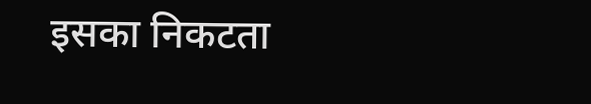इसका निकटता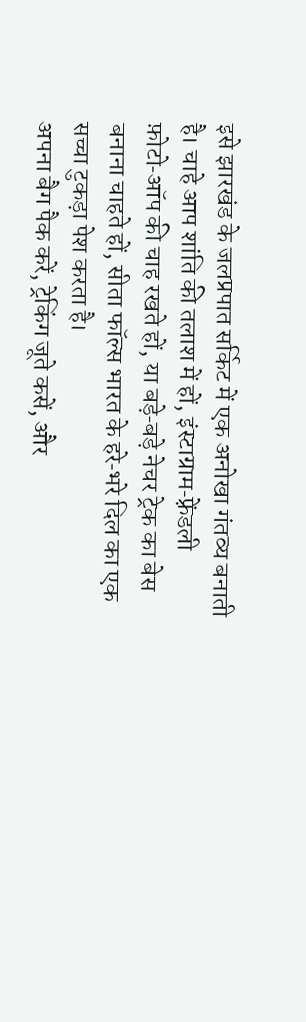इसे झारखंड के जलप्रपात सर्किट में एक अनोखा गंतव्य बनाती है। चाहे आप शांति की तलाश में हों, इंस्टाग्राम‑फ़्रेंडली फ़ोटो‑ऑप की चाह रखते हों, या बड़े‑बड़े नेचर ट्रेक का बेस बनाना चाहते हों, सीता फॉल्स भारत के हरे‑भरे दिल का एक सच्चा टुकड़ा पेश करता है।
अपना बैग पैक करें, ट्रेकिंग जूते कसें, और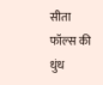सीता फॉल्स की धुंध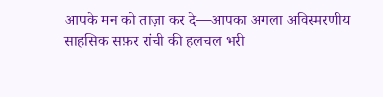आपके मन को ताज़ा कर दे—आपका अगला अविस्मरणीय साहसिक सफ़र रांची की हलचल भरी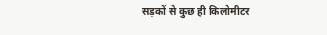सड़कों से कुछ ही किलोमीटर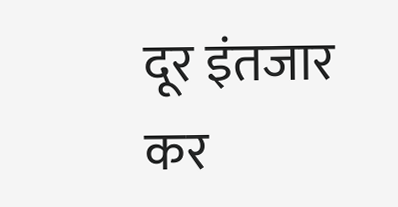दूर इंतजार कर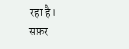रहा है।
सफ़र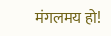मंगलमय हो!